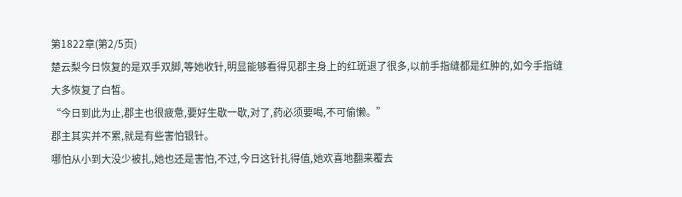第1822章(第2/5页)
楚云梨今日恢复的是双手双脚,等她收针,明显能够看得见郡主身上的红斑退了很多,以前手指缝都是红肿的,如今手指缝大多恢复了白皙。
“今日到此为止,郡主也很疲惫,要好生歇一歇,对了,药必须要喝,不可偷懒。”
郡主其实并不累,就是有些害怕银针。
哪怕从小到大没少被扎,她也还是害怕,不过,今日这针扎得值,她欢喜地翻来覆去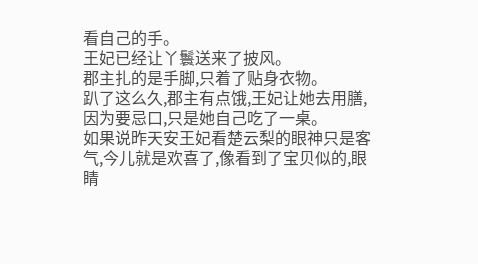看自己的手。
王妃已经让丫鬟送来了披风。
郡主扎的是手脚,只着了贴身衣物。
趴了这么久,郡主有点饿,王妃让她去用膳,因为要忌口,只是她自己吃了一桌。
如果说昨天安王妃看楚云梨的眼神只是客气,今儿就是欢喜了,像看到了宝贝似的,眼睛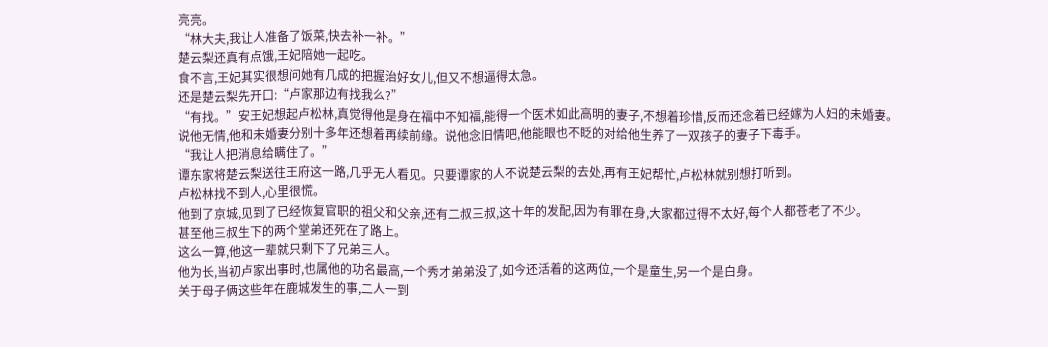亮亮。
“林大夫,我让人准备了饭菜,快去补一补。”
楚云梨还真有点饿,王妃陪她一起吃。
食不言,王妃其实很想问她有几成的把握治好女儿,但又不想逼得太急。
还是楚云梨先开口:“卢家那边有找我么?”
“有找。”安王妃想起卢松林,真觉得他是身在福中不知福,能得一个医术如此高明的妻子,不想着珍惜,反而还念着已经嫁为人妇的未婚妻。
说他无情,他和未婚妻分别十多年还想着再续前缘。说他念旧情吧,他能眼也不眨的对给他生养了一双孩子的妻子下毒手。
“我让人把消息给瞒住了。”
谭东家将楚云梨送往王府这一路,几乎无人看见。只要谭家的人不说楚云梨的去处,再有王妃帮忙,卢松林就别想打听到。
卢松林找不到人,心里很慌。
他到了京城,见到了已经恢复官职的祖父和父亲,还有二叔三叔,这十年的发配,因为有罪在身,大家都过得不太好,每个人都苍老了不少。
甚至他三叔生下的两个堂弟还死在了路上。
这么一算,他这一辈就只剩下了兄弟三人。
他为长,当初卢家出事时,也属他的功名最高,一个秀才弟弟没了,如今还活着的这两位,一个是童生,另一个是白身。
关于母子俩这些年在鹿城发生的事,二人一到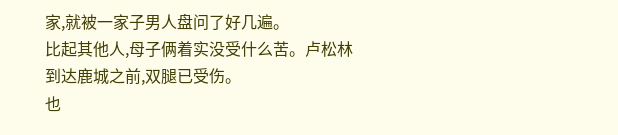家,就被一家子男人盘问了好几遍。
比起其他人,母子俩着实没受什么苦。卢松林到达鹿城之前,双腿已受伤。
也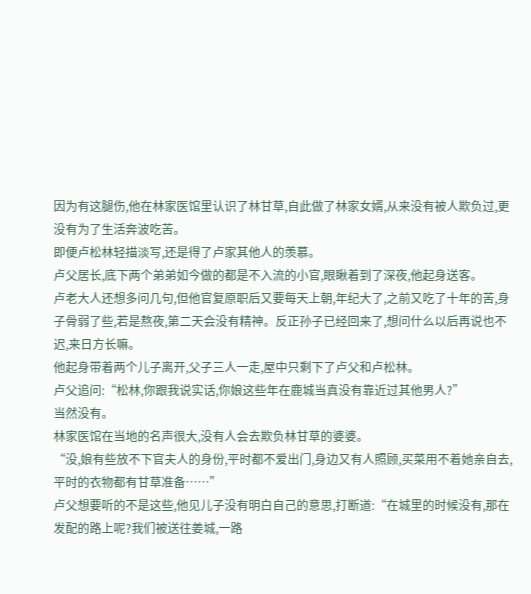因为有这腿伤,他在林家医馆里认识了林甘草,自此做了林家女婿,从来没有被人欺负过,更没有为了生活奔波吃苦。
即便卢松林轻描淡写,还是得了卢家其他人的羡慕。
卢父居长,底下两个弟弟如今做的都是不入流的小官,眼瞅着到了深夜,他起身送客。
卢老大人还想多问几句,但他官复原职后又要每天上朝,年纪大了,之前又吃了十年的苦,身子骨弱了些,若是熬夜,第二天会没有精神。反正孙子已经回来了,想问什么以后再说也不迟,来日方长嘛。
他起身带着两个儿子离开,父子三人一走,屋中只剩下了卢父和卢松林。
卢父追问:“松林,你跟我说实话,你娘这些年在鹿城当真没有靠近过其他男人?”
当然没有。
林家医馆在当地的名声很大,没有人会去欺负林甘草的婆婆。
“没,娘有些放不下官夫人的身份,平时都不爱出门,身边又有人照顾,买菜用不着她亲自去,平时的衣物都有甘草准备……”
卢父想要听的不是这些,他见儿子没有明白自己的意思,打断道:“在城里的时候没有,那在发配的路上呢?我们被送往姜城,一路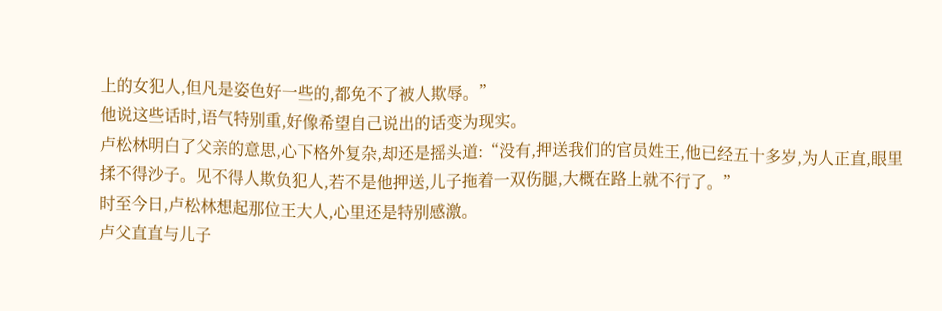上的女犯人,但凡是姿色好一些的,都免不了被人欺辱。”
他说这些话时,语气特别重,好像希望自己说出的话变为现实。
卢松林明白了父亲的意思,心下格外复杂,却还是摇头道:“没有,押送我们的官员姓王,他已经五十多岁,为人正直,眼里揉不得沙子。见不得人欺负犯人,若不是他押送,儿子拖着一双伤腿,大概在路上就不行了。”
时至今日,卢松林想起那位王大人,心里还是特别感激。
卢父直直与儿子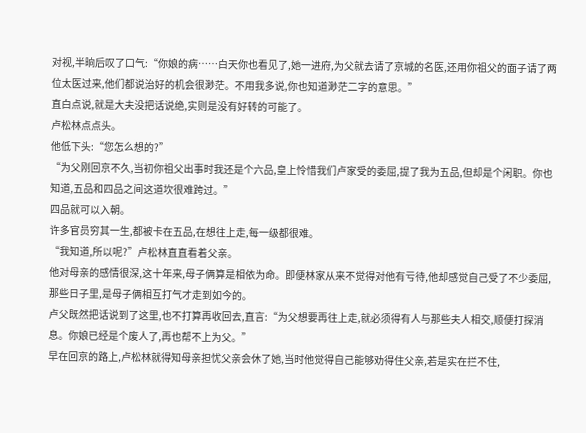对视,半晌后叹了口气:“你娘的病……白天你也看见了,她一进府,为父就去请了京城的名医,还用你祖父的面子请了两位太医过来,他们都说治好的机会很渺茫。不用我多说,你也知道渺茫二字的意思。”
直白点说,就是大夫没把话说绝,实则是没有好转的可能了。
卢松林点点头。
他低下头:“您怎么想的?”
“为父刚回京不久,当初你祖父出事时我还是个六品,皇上怜惜我们卢家受的委屈,提了我为五品,但却是个闲职。你也知道,五品和四品之间这道坎很难跨过。”
四品就可以入朝。
许多官员穷其一生,都被卡在五品,在想往上走,每一级都很难。
“我知道,所以呢?”卢松林直直看着父亲。
他对母亲的感情很深,这十年来,母子俩算是相依为命。即便林家从来不觉得对他有亏待,他却感觉自己受了不少委屈,那些日子里,是母子俩相互打气才走到如今的。
卢父既然把话说到了这里,也不打算再收回去,直言:“为父想要再往上走,就必须得有人与那些夫人相交,顺便打探消息。你娘已经是个废人了,再也帮不上为父。”
早在回京的路上,卢松林就得知母亲担忧父亲会休了她,当时他觉得自己能够劝得住父亲,若是实在拦不住,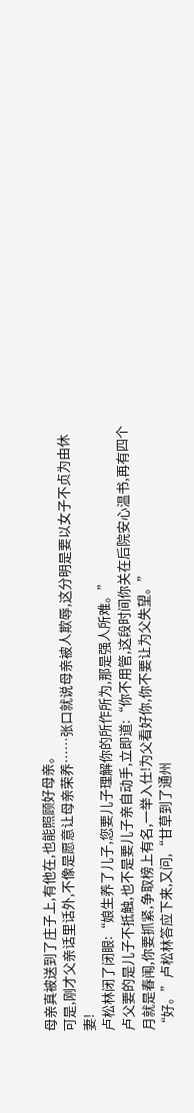母亲真被送到了庄子上,有他在,也能照顾好母亲。
可是,刚才父亲话里话外,不像是愿意让母亲荣养……张口就说母亲被人欺辱,这分明是要以女子不贞为由休妻!
卢松林闭了闭眼:“娘生养了儿子,您要儿子理解你的所作所为,那是强人所难。”
卢父要的是儿子不抵触,也不是要儿子亲自动手,立即道:“你不用管,这段时间你关在后院安心温书,再有四个月就是春闱,你要抓紧,争取榜上有名,一举入仕!为父看好你,你不要让为父失望。”
“好。”卢松林答应下来,又问,“甘草到了通州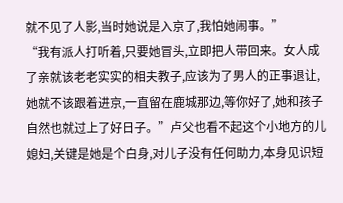就不见了人影,当时她说是入京了,我怕她闹事。”
“我有派人打听着,只要她冒头,立即把人带回来。女人成了亲就该老老实实的相夫教子,应该为了男人的正事退让,她就不该跟着进京,一直留在鹿城那边,等你好了,她和孩子自然也就过上了好日子。”卢父也看不起这个小地方的儿媳妇,关键是她是个白身,对儿子没有任何助力,本身见识短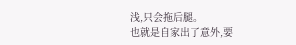浅,只会拖后腿。
也就是自家出了意外,要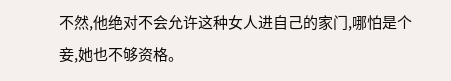不然,他绝对不会允许这种女人进自己的家门,哪怕是个妾,她也不够资格。